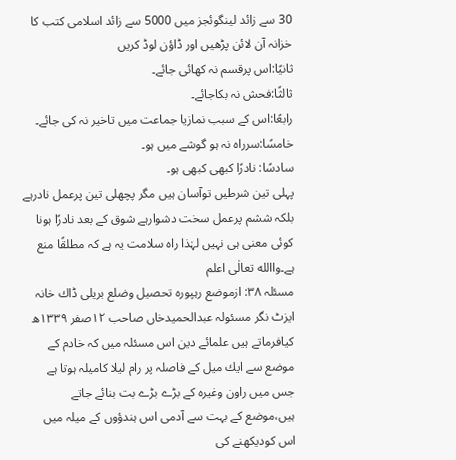30 سے زائد لینگوئجز میں 5000 سے زائد اسلامی کتب کا خزانہ آن لائن پڑھیں اور ڈاؤن لوڈ کریں
ثانیًا:اس پرقسم نہ کھائی جائے۔
ثالثًا:فحش نہ بکاجائے۔
رابعًا:اس کے سبب نمازیا جماعت میں تاخیر نہ کی جائے۔
خامسًا:سرراہ نہ ہو گوشے میں ہو۔
سادسًا: نادرًا کبھی کبھی ہو۔
پہلی تین شرطیں توآسان ہیں مگر پچھلی تین پرعمل نادرہے بلکہ ششم پرعمل سخت دشوارہے شوق کے بعد نادرًا ہونا کوئی معنی ہی نہیں لہٰذا راہ سلامت یہ ہے کہ مطلقًا منع ہے۔واالله تعالٰی اعلم
مسئلہ ۳۸: ازموضع رہپورہ تحصیل وضلع بریلی ڈاك خانہ ایزٹ نگر مسئولہ عبدالحمیدخاں صاحب ۱۲صفر ۱۳۳۹ھ
کیافرماتے ہیں علمائے دین اس مسئلہ میں کہ خادم کے موضع سے ایك میل کے فاصلہ پر رام لیلا کامیلہ ہوتا ہے جس میں راون وغیرہ کے بڑے بڑے بت بنائے جاتے ہیں،موضع کے بہت سے آدمی اس ہندؤوں کے میلہ میں اس کودیکھنے کی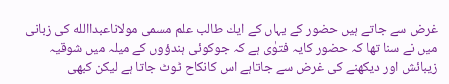غرض سے جاتے ہیں حضور کے یہاں کے ایك طالب علم مسمی مولاناعبداالله کی زبانی میں نے سنا تھا کہ حضور کایہ فتوٰی ہے کہ جوکوئی ہندؤوں کے میلہ میں شوقیہ زیبائش اور دیکھنے کی غرض سے جاتاہے اس کانکاح ٹوٹ جاتا ہے لیکن کبھی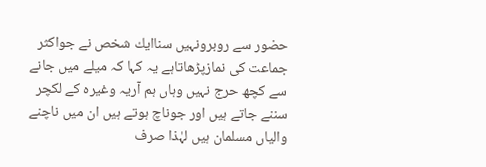حضور سے روبرونہیں سناایك شخص نے جواکثر جماعت کی نمازپڑھاتاہے یہ کہا کہ میلے میں جانے سے کچھ حرج نہیں وہاں ہم آریہ وغیرہ کے لکچر سننے جاتے ہیں اور جوناچ ہوتے ہیں ان میں ناچنے والیاں مسلمان ہیں لہٰذا صرف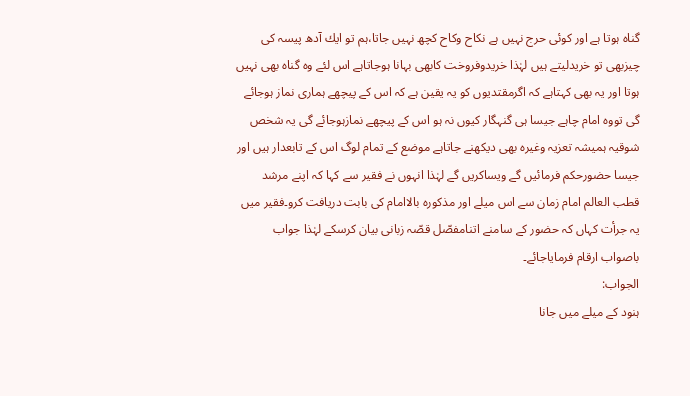گناہ ہوتا ہے اور کوئی حرج نہیں ہے نکاح وکاح کچھ نہیں جاتا،ہم تو ایك آدھ پیسہ کی چیزبھی تو خریدلیتے ہیں لہٰذا خریدوفروخت کابھی بہانا ہوجاتاہے اس لئے وہ گناہ بھی نہیں ہوتا اور یہ بھی کہتاہے کہ اگرمقتدیوں کو یہ یقین ہے کہ اس کے پیچھے ہماری نماز ہوجائے گی تووہ امام چاہے جیسا ہی گنہگار کیوں نہ ہو اس کے پیچھے نمازہوجائے گی یہ شخص شوقیہ ہمیشہ تعزیہ وغیرہ بھی دیکھنے جاتاہے موضع کے تمام لوگ اس کے تابعدار ہیں اور جیسا حضورحکم فرمائیں گے ویساکریں گے لہٰذا انہوں نے فقیر سے کہا کہ اپنے مرشد قطب العالم امام زمان سے اس میلے اور مذکورہ بالاامام کی بابت دریافت کرو۔فقیر میں یہ جرأت کہاں کہ حضور کے سامنے اتنامفصّل قصّہ زبانی بیان کرسکے لہٰذا جواب باصواب ارقام فرمایاجائے۔
الجواب:
ہنود کے میلے میں جانا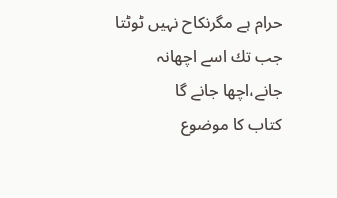حرام ہے مگرنکاح نہیں ٹوٹتا جب تك اسے اچھانہ جانے،اچھا جانے گا
کتاب کا موضوع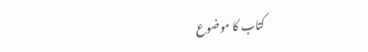کتاب کا موضوع